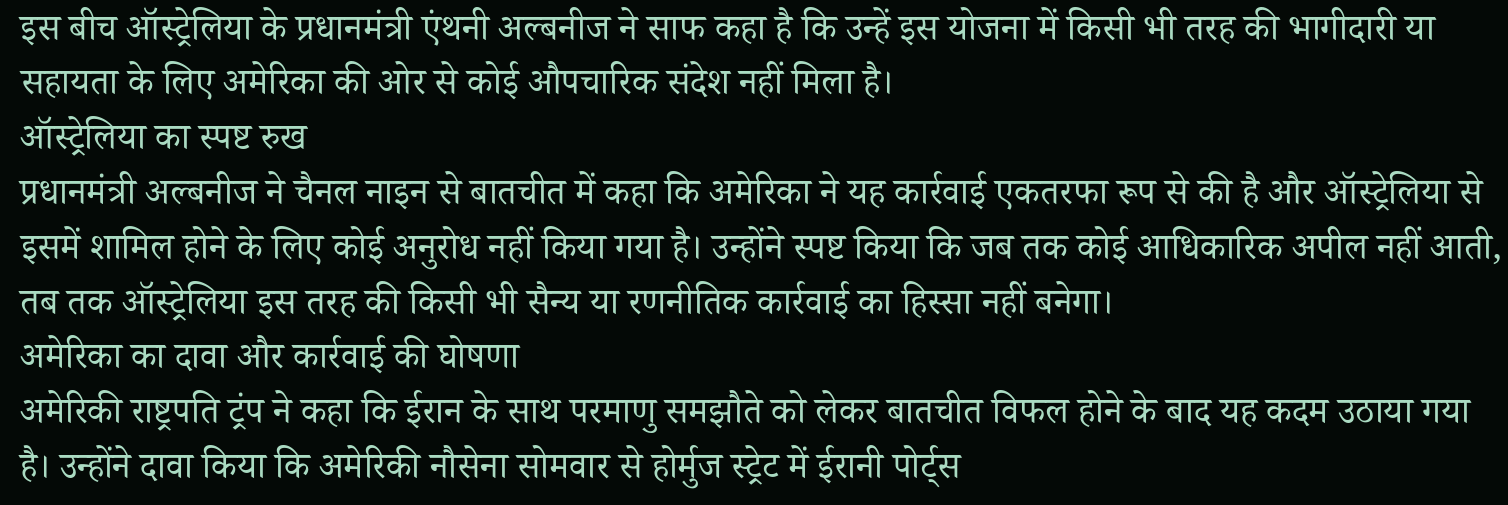इस बीच ऑस्ट्रेलिया के प्रधानमंत्री एंथनी अल्बनीज ने साफ कहा है कि उन्हें इस योजना में किसी भी तरह की भागीदारी या सहायता के लिए अमेरिका की ओर से कोई औपचारिक संदेश नहीं मिला है।
ऑस्ट्रेलिया का स्पष्ट रुख
प्रधानमंत्री अल्बनीज ने चैनल नाइन से बातचीत में कहा कि अमेरिका ने यह कार्रवाई एकतरफा रूप से की है और ऑस्ट्रेलिया से इसमें शामिल होने के लिए कोई अनुरोध नहीं किया गया है। उन्होंने स्पष्ट किया कि जब तक कोई आधिकारिक अपील नहीं आती, तब तक ऑस्ट्रेलिया इस तरह की किसी भी सैन्य या रणनीतिक कार्रवाई का हिस्सा नहीं बनेगा।
अमेरिका का दावा और कार्रवाई की घोषणा
अमेरिकी राष्ट्रपति ट्रंप ने कहा कि ईरान के साथ परमाणु समझौते को लेकर बातचीत विफल होने के बाद यह कदम उठाया गया है। उन्होंने दावा किया कि अमेरिकी नौसेना सोमवार से होर्मुज स्ट्रेट में ईरानी पोर्ट्स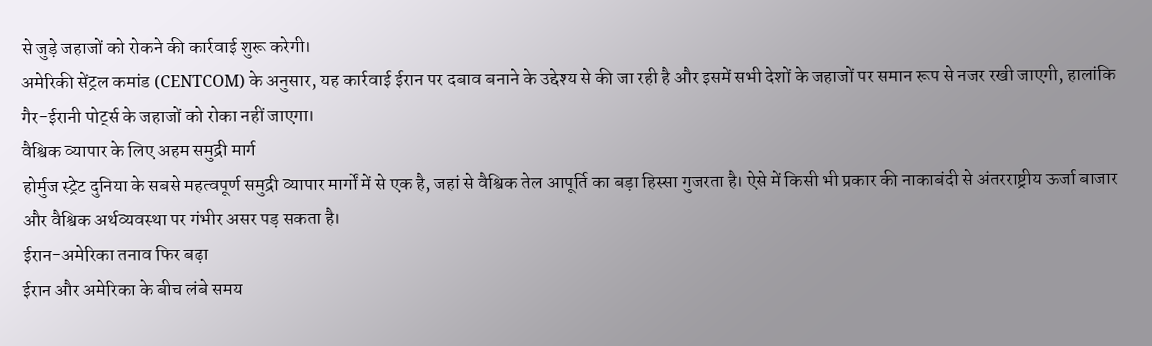से जुड़े जहाजों को रोकने की कार्रवाई शुरू करेगी।
अमेरिकी सेंट्रल कमांड (CENTCOM) के अनुसार, यह कार्रवाई ईरान पर दबाव बनाने के उद्देश्य से की जा रही है और इसमें सभी देशों के जहाजों पर समान रूप से नजर रखी जाएगी, हालांकि गैर-ईरानी पोर्ट्स के जहाजों को रोका नहीं जाएगा।
वैश्विक व्यापार के लिए अहम समुद्री मार्ग
होर्मुज स्ट्रेट दुनिया के सबसे महत्वपूर्ण समुद्री व्यापार मार्गों में से एक है, जहां से वैश्विक तेल आपूर्ति का बड़ा हिस्सा गुजरता है। ऐसे में किसी भी प्रकार की नाकाबंदी से अंतरराष्ट्रीय ऊर्जा बाजार और वैश्विक अर्थव्यवस्था पर गंभीर असर पड़ सकता है।
ईरान-अमेरिका तनाव फिर बढ़ा
ईरान और अमेरिका के बीच लंबे समय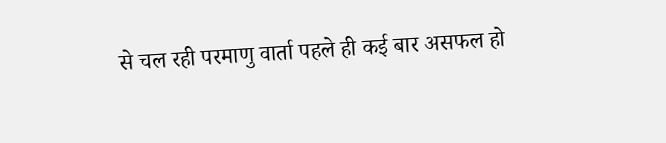से चल रही परमाणु वार्ता पहले ही कई बार असफल हो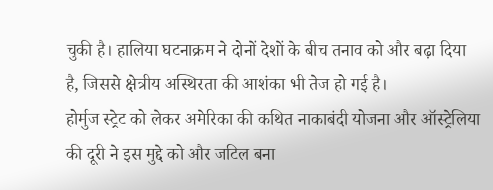चुकी है। हालिया घटनाक्रम ने दोनों देशों के बीच तनाव को और बढ़ा दिया है, जिससे क्षेत्रीय अस्थिरता की आशंका भी तेज हो गई है।
होर्मुज स्ट्रेट को लेकर अमेरिका की कथित नाकाबंदी योजना और ऑस्ट्रेलिया की दूरी ने इस मुद्दे को और जटिल बना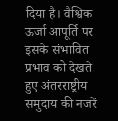दिया है। वैश्विक ऊर्जा आपूर्ति पर इसके संभावित प्रभाव को देखते हुए अंतरराष्ट्रीय समुदाय की नजरें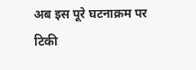अब इस पूरे घटनाक्रम पर टिकी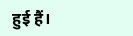हुई हैं।